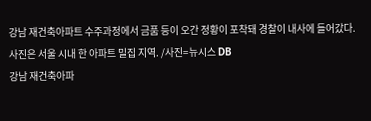강남 재건축아파트 수주과정에서 금품 등이 오간 정황이 포착돼 경찰이 내사에 들어갔다. 사진은 서울 시내 한 아파트 밀집 지역. /사진=뉴시스 DB
강남 재건축아파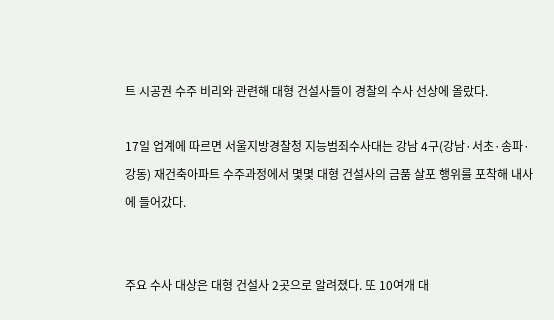트 시공권 수주 비리와 관련해 대형 건설사들이 경찰의 수사 선상에 올랐다.

17일 업계에 따르면 서울지방경찰청 지능범죄수사대는 강남 4구(강남·서초·송파·강동) 재건축아파트 수주과정에서 몇몇 대형 건설사의 금품 살포 행위를 포착해 내사에 들어갔다.


주요 수사 대상은 대형 건설사 2곳으로 알려졌다. 또 10여개 대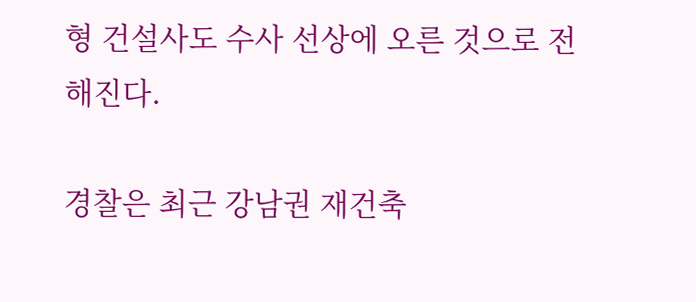형 건설사도 수사 선상에 오른 것으로 전해진다.

경찰은 최근 강남권 재건축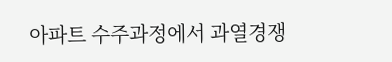아파트 수주과정에서 과열경쟁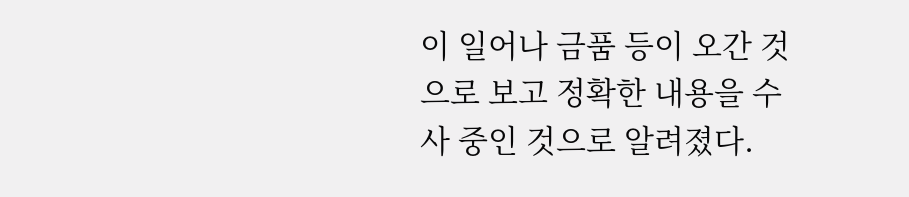이 일어나 금품 등이 오간 것으로 보고 정확한 내용을 수사 중인 것으로 알려졌다.